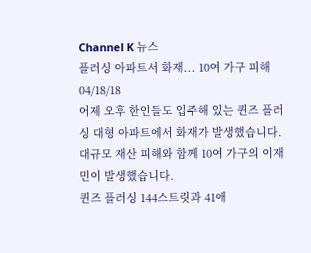Channel K 뉴스
플러싱 아파트서 화재... 10여 가구 피해
04/18/18
어제 오후 한인들도 입주해 있는 퀸즈 플러싱 대형 아파트에서 화재가 발생했습니다.
대규모 재산 피해와 함께 10여 가구의 이재민이 발생했습니다.
퀸즈 플러싱 144스트릿과 41애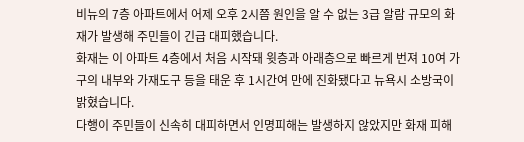비뉴의 7층 아파트에서 어제 오후 2시쯤 원인을 알 수 없는 3급 알람 규모의 화재가 발생해 주민들이 긴급 대피했습니다.
화재는 이 아파트 4층에서 처음 시작돼 윗층과 아래층으로 빠르게 번져 10여 가구의 내부와 가재도구 등을 태운 후 1시간여 만에 진화됐다고 뉴욕시 소방국이 밝혔습니다.
다행이 주민들이 신속히 대피하면서 인명피해는 발생하지 않았지만 화재 피해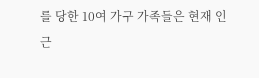를 당한 10여 가구 가족들은 현재 인근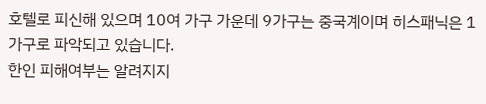호텔로 피신해 있으며 10여 가구 가운데 9가구는 중국계이며 히스패닉은 1가구로 파악되고 있습니다.
한인 피해여부는 알려지지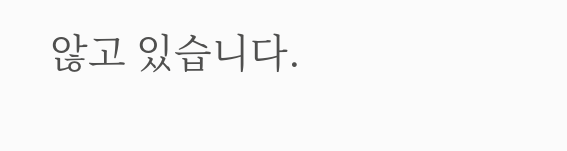않고 있습니다.